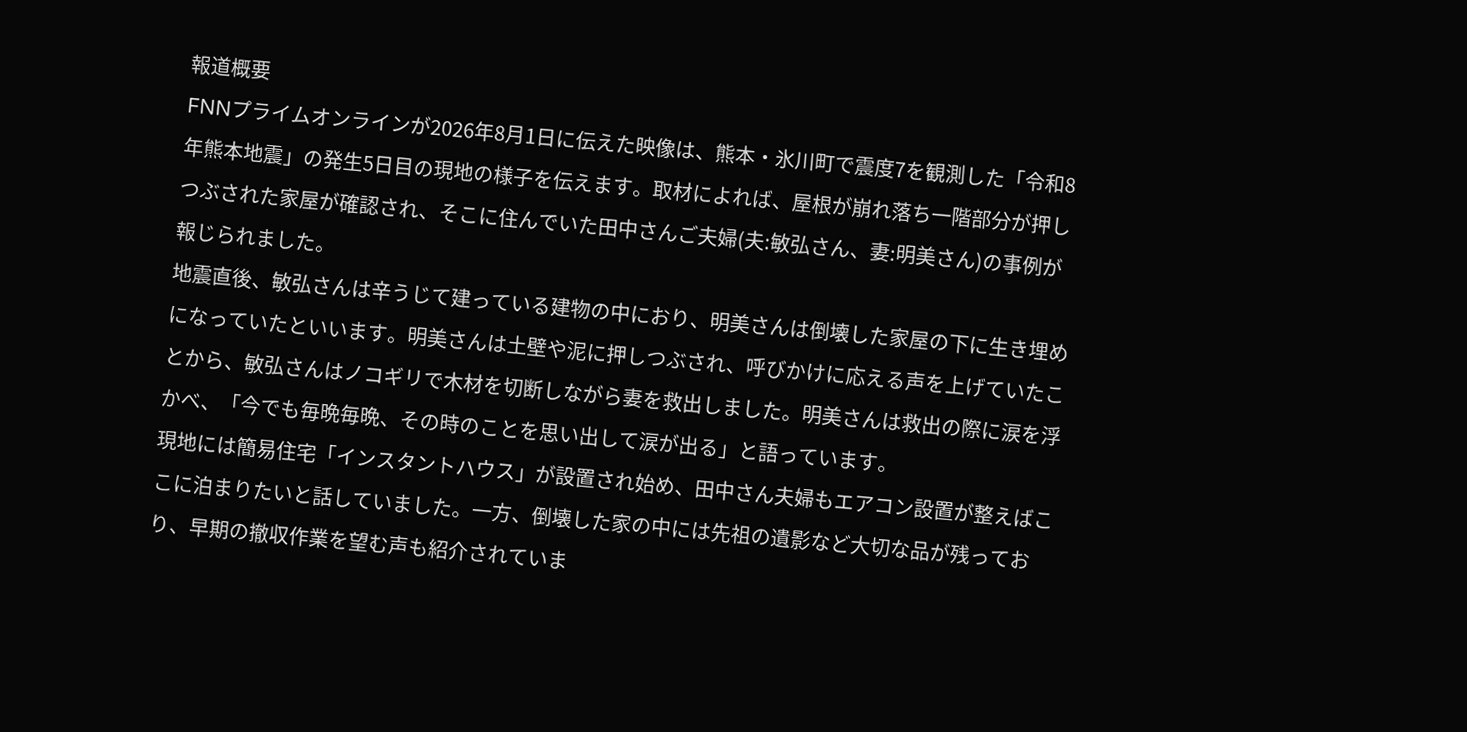報道概要
FNNプライムオンラインが2026年8月1日に伝えた映像は、熊本・氷川町で震度7を観測した「令和8年熊本地震」の発生5日目の現地の様子を伝えます。取材によれば、屋根が崩れ落ち一階部分が押しつぶされた家屋が確認され、そこに住んでいた田中さんご夫婦(夫:敏弘さん、妻:明美さん)の事例が報じられました。
地震直後、敏弘さんは辛うじて建っている建物の中におり、明美さんは倒壊した家屋の下に生き埋めになっていたといいます。明美さんは土壁や泥に押しつぶされ、呼びかけに応える声を上げていたことから、敏弘さんはノコギリで木材を切断しながら妻を救出しました。明美さんは救出の際に涙を浮かべ、「今でも毎晩毎晩、その時のことを思い出して涙が出る」と語っています。
現地には簡易住宅「インスタントハウス」が設置され始め、田中さん夫婦もエアコン設置が整えばここに泊まりたいと話していました。一方、倒壊した家の中には先祖の遺影など大切な品が残っており、早期の撤収作業を望む声も紹介されていま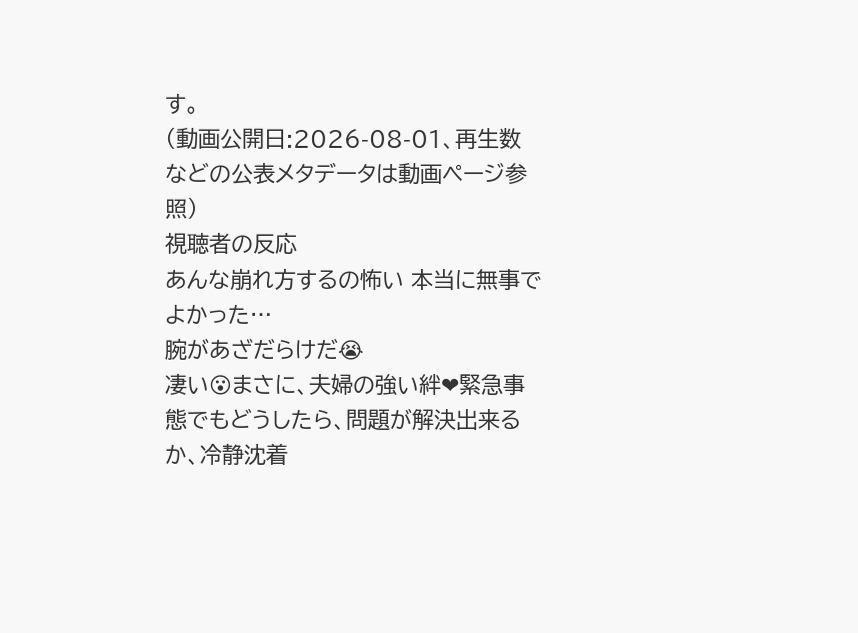す。
(動画公開日:2026-08-01、再生数などの公表メタデータは動画ページ参照)
視聴者の反応
あんな崩れ方するの怖い 本当に無事でよかった…
腕があざだらけだ😭
凄い😮まさに、夫婦の強い絆❤緊急事態でもどうしたら、問題が解決出来るか、冷静沈着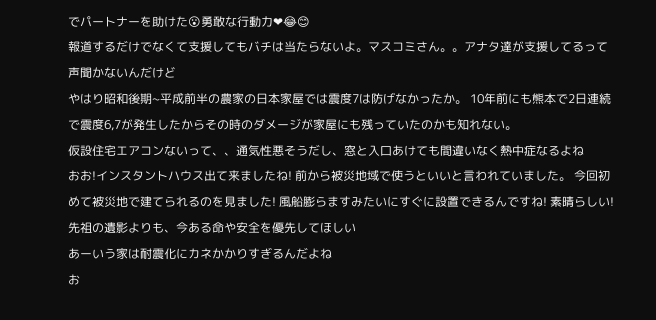でパートナーを助けた😮勇敢な行動力❤😂😊
報道するだけでなくて支援してもバチは当たらないよ。マスコミさん。。アナタ達が支援してるって声聞かないんだけど
やはり昭和後期~平成前半の農家の日本家屋では震度7は防げなかったか。 10年前にも熊本で2日連続で震度6,7が発生したからその時のダメージが家屋にも残っていたのかも知れない。
仮設住宅エアコンないって、、通気性悪そうだし、窓と入口あけても間違いなく熱中症なるよね
おお!インスタントハウス出て来ましたね! 前から被災地域で使うといいと言われていました。 今回初めて被災地で建てられるのを見ました! 風船膨らますみたいにすぐに設置できるんですね! 素晴らしい!
先祖の遺影よりも、今ある命や安全を優先してほしい
あーいう家は耐震化にカネかかりすぎるんだよね
お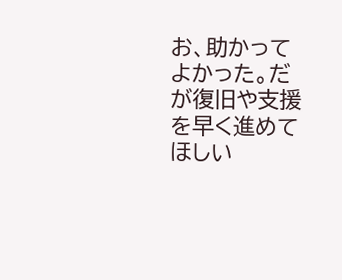お、助かってよかった。だが復旧や支援を早く進めてほしい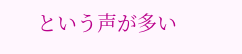という声が多い